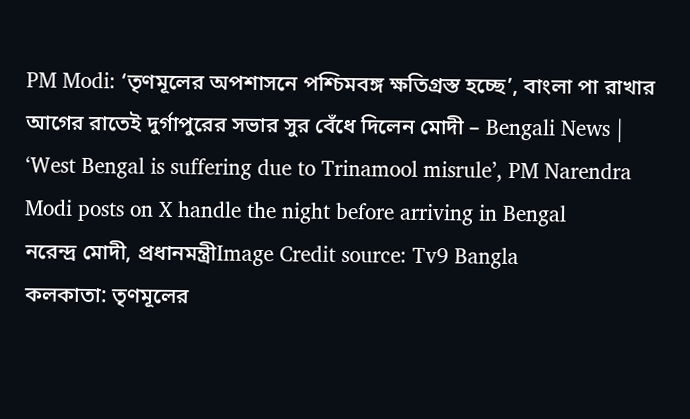PM Modi: ‘তৃণমূলের অপশাসনে পশ্চিমবঙ্গ ক্ষতিগ্রস্ত হচ্ছে’, বাংলা পা রাখার আগের রাতেই দুর্গাপুরের সভার সুর বেঁধে দিলেন মোদী – Bengali News | ‘West Bengal is suffering due to Trinamool misrule’, PM Narendra Modi posts on X handle the night before arriving in Bengal
নরেন্দ্র মোদী, প্রধানমন্ত্রীImage Credit source: Tv9 Bangla
কলকাতা: তৃণমূলের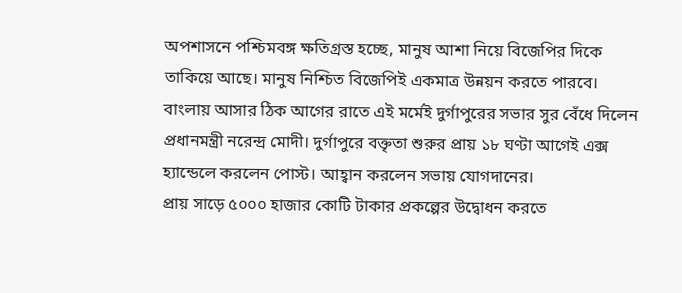অপশাসনে পশ্চিমবঙ্গ ক্ষতিগ্রস্ত হচ্ছে, মানুষ আশা নিয়ে বিজেপির দিকে তাকিয়ে আছে। মানুষ নিশ্চিত বিজেপিই একমাত্র উন্নয়ন করতে পারবে। বাংলায় আসার ঠিক আগের রাতে এই মর্মেই দুর্গাপুরের সভার সুর বেঁধে দিলেন প্রধানমন্ত্রী নরেন্দ্র মোদী। দুর্গাপুরে বক্তৃতা শুরুর প্রায় ১৮ ঘণ্টা আগেই এক্স হ্যান্ডেলে করলেন পোস্ট। আহ্বান করলেন সভায় যোগদানের।
প্রায় সাড়ে ৫০০০ হাজার কোটি টাকার প্রকল্পের উদ্বোধন করতে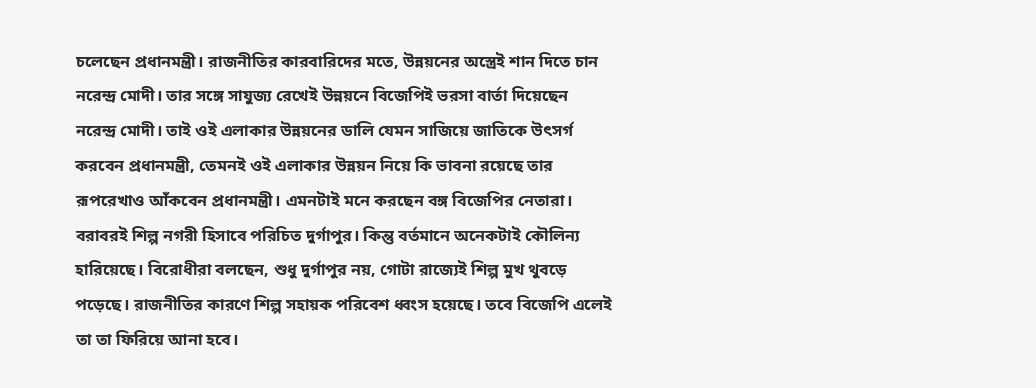চলেছেন প্রধানমন্ত্রী। রাজনীতির কারবারিদের মতে, উন্নয়নের অস্ত্রেই শান দিতে চান নরেন্দ্র মোদী। তার সঙ্গে সাযুজ্য রেখেই উন্নয়নে বিজেপিই ভরসা বার্তা দিয়েছেন নরেন্দ্র মোদী। তাই ওই এলাকার উন্নয়নের ডালি যেমন সাজিয়ে জাতিকে উৎসর্গ করবেন প্রধানমন্ত্রী, তেমনই ওই এলাকার উন্নয়ন নিয়ে কি ভাবনা রয়েছে তার রূপরেখাও আঁকবেন প্রধানমন্ত্রী। এমনটাই মনে করছেন বঙ্গ বিজেপির নেতারা।
বরাবরই শিল্প নগরী হিসাবে পরিচিত দুর্গাপুর। কিন্তু বর্তমানে অনেকটাই কৌলিন্য হারিয়েছে। বিরোধীরা বলছেন, শুধু দুর্গাপুর নয়, গোটা রাজ্যেই শিল্প মুখ থুবড়ে পড়েছে। রাজনীতির কারণে শিল্প সহায়ক পরিবেশ ধ্বংস হয়েছে। তবে বিজেপি এলেই তা তা ফিরিয়ে আনা হবে।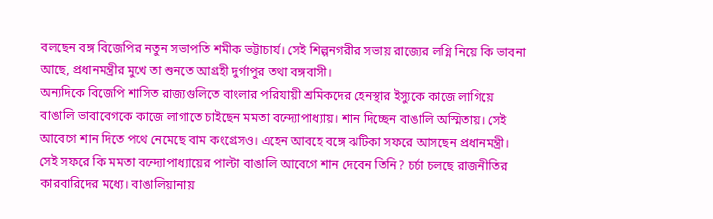বলছেন বঙ্গ বিজেপির নতুন সভাপতি শমীক ভট্টাচার্য। সেই শিল্পনগরীর সভায় রাজ্যের লগ্নি নিয়ে কি ভাবনা আছে, প্রধানমন্ত্রীর মুখে তা শুনতে আগ্রহী দুর্গাপুর তথা বঙ্গবাসী।
অন্যদিকে বিজেপি শাসিত রাজ্যগুলিতে বাংলার পরিযায়ী শ্রমিকদের হেনস্থার ইস্যুকে কাজে লাগিয়ে বাঙালি ভাবাবেগকে কাজে লাগাতে চাইছেন মমতা বন্দ্যোপাধ্যায়। শান দিচ্ছেন বাঙালি অস্মিতায়। সেই আবেগে শান দিতে পথে নেমেছে বাম কংগ্রেসও। এহেন আবহে বঙ্গে ঝটিকা সফরে আসছেন প্রধানমন্ত্রী। সেই সফরে কি মমতা বন্দ্যোপাধ্যায়ের পাল্টা বাঙালি আবেগে শান দেবেন তিনি? চর্চা চলছে রাজনীতির কারবারিদের মধ্যে। বাঙালিয়ানায়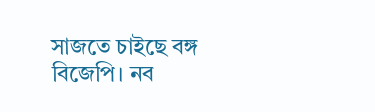সাজতে চাইছে বঙ্গ বিজেপি। নব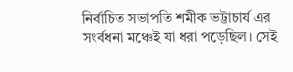নির্বাচিত সভাপতি শমীক ভট্টাচার্য এর সংর্বধনা মঞ্চেই যা ধরা পড়েছিল। সেই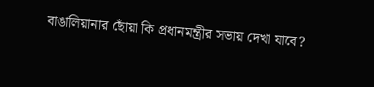বাঙালিয়ানার ছোঁয়া কি প্রধানমন্ত্রীর সভায় দেখা যাবে?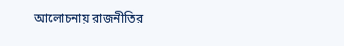আলোচনায় রাজনীতির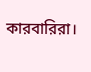কারবারিরা।